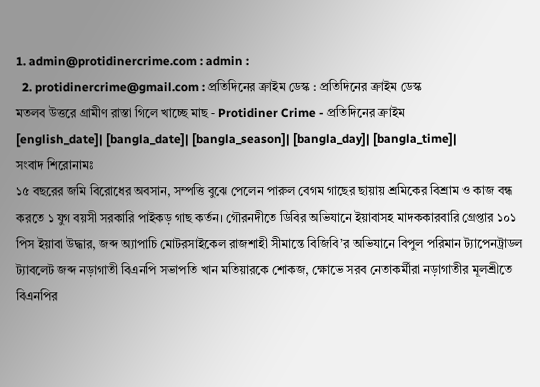1. admin@protidinercrime.com : admin :
  2. protidinercrime@gmail.com : প্রতিদিনের ক্রাইম ডেস্ক : প্রতিদিনের ক্রাইম ডেস্ক
মতলব উত্তরে গ্রামীণ রাস্তা গিলে খাচ্ছে মাছ - Protidiner Crime - প্রতিদিনের ক্রাইম
[english_date]| [bangla_date]| [bangla_season]| [bangla_day]| [bangla_time]|
সংবাদ শিরোনামঃ
১৫ বছরের জমি বিরোধের অবসান, সম্পত্তি বুঝে পেলেন পারুল বেগম গাছের ছায়ায় শ্রমিকের বিশ্রাম ও কাজ বন্ধ করতে ১ যুগ বয়সী সরকারি পাইকড় গাছ কর্তন। গৌরনদীতে ডিবির অভিযানে ইয়াবাসহ মাদককারবারি গ্রেপ্তার ১০১ পিস ইয়াবা উদ্ধার, জব্দ অ্যাপাচি মোটরসাইকেল রাজশাহী সীমান্তে বিজিবি’র অভিযানে বিপুল পরিমান ট্যাপেনট্রাডল ট্যাবলেট জব্দ নড়াগাতী বিএনপি সভাপতি খান মতিয়ারকে শোকজ, ক্ষোভে সরব নেতাকর্মীরা নড়াগাতীর মূলশ্রীতে বিএনপির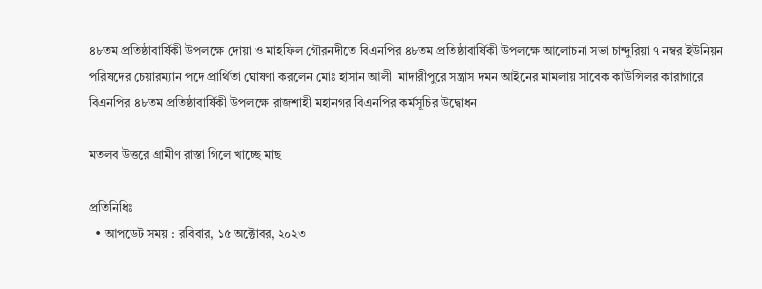৪৮তম প্রতিষ্ঠাবার্ষিকী উপলক্ষে দোয়া ও মাহফিল গৌরনদীতে বিএনপির ৪৮তম প্রতিষ্ঠাবার্ষিকী উপলক্ষে আলোচনা সভা চান্দুরিয়া ৭ নম্বর ইউনিয়ন পরিষদের চেয়ারম্যান পদে প্রার্থিতা ঘোষণা করলেন মোঃ হাসান আলী  মাদারীপুরে সন্ত্রাস দমন আইনের মামলায় সাবেক কাউন্সিলর কারাগারে বিএনপির ৪৮তম প্রতিষ্ঠাবার্ষিকী উপলক্ষে রাজশাহী মহানগর বিএনপির কর্মসূচির উদ্বোধন

মতলব উত্তরে গ্রামীণ রাস্তা গিলে খাচ্ছে মাছ

প্রতিনিধিঃ
  • আপডেট সময় : রবিবার, ১৫ অক্টোবর, ২০২৩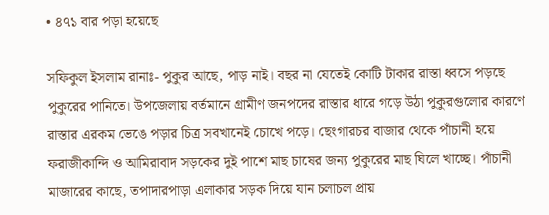• ৪৭১ বার পড়া হয়েছে

সফিকুল ইসলাম রানাঃ- পুকুর আছে, পাড় নাই। বছর না যেতেই কোটি টাকার রাস্তা ধ্বসে পড়ছে পুকুরের পানিতে। উপজেলায় বর্তমানে গ্রামীণ জনপদের রাস্তার ধারে গড়ে উঠা পুকুরগুলোর কারণে রাস্তার এরকম ভেঙে পড়ার চিত্র সবখানেই চোখে পড়ে। ছেংগারচর বাজার থেকে পাঁচানী হয়ে ফরাজীকান্দি ও আমিরাবাদ সড়কের দুই পাশে মাছ চাষের জন্য পুকুরের মাছ ঘিলে খাচ্ছে। পাঁচানী মাজারের কাছে, তপাদারপাড়া এলাকার সড়ক দিয়ে যান চলাচল প্রায়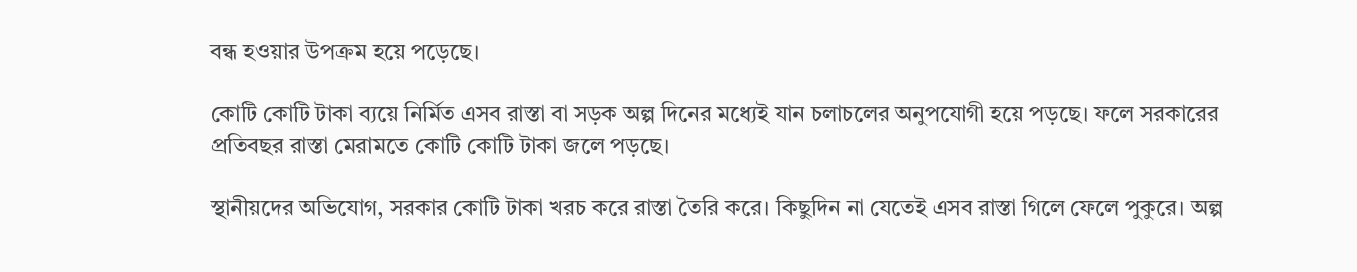বন্ধ হওয়ার উপক্রম হয়ে পড়েছে।

কোটি কোটি টাকা ব্যয়ে নির্মিত এসব রাস্তা বা সড়ক অল্প দিনের মধ্যেই যান চলাচলের অনুপযোগী হয়ে পড়ছে। ফলে সরকারের প্রতিবছর রাস্তা মেরামতে কোটি কোটি টাকা জলে পড়ছে।

স্থানীয়দের অভিযোগ, সরকার কোটি টাকা খরচ করে রাস্তা তৈরি করে। কিছুদিন না যেতেই এসব রাস্তা গিলে ফেলে পুকুরে। অল্প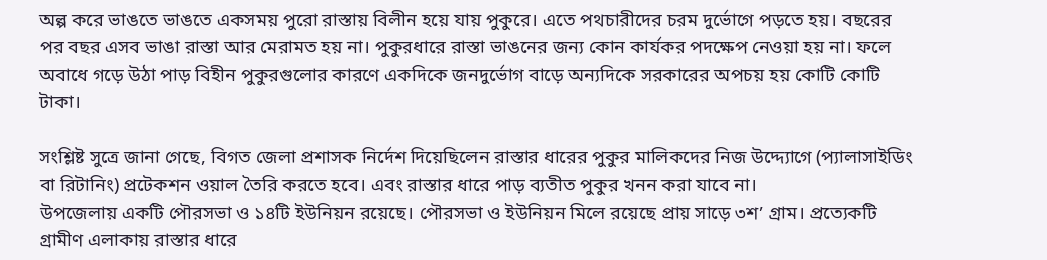অল্প করে ভাঙতে ভাঙতে একসময় পুরো রাস্তায় বিলীন হয়ে যায় পুকুরে। এতে পথচারীদের চরম দুর্ভোগে পড়তে হয়। বছরের পর বছর এসব ভাঙা রাস্তা আর মেরামত হয় না। পুকুরধারে রাস্তা ভাঙনের জন্য কোন কার্যকর পদক্ষেপ নেওয়া হয় না। ফলে অবাধে গড়ে উঠা পাড় বিহীন পুকুরগুলোর কারণে একদিকে জনদুর্ভোগ বাড়ে অন্যদিকে সরকারের অপচয় হয় কোটি কোটি টাকা।

সংশ্লিষ্ট সুত্রে জানা গেছে, বিগত জেলা প্রশাসক নির্দেশ দিয়েছিলেন রাস্তার ধারের পুকুর মালিকদের নিজ উদ্দ্যোগে (প্যালাসাইডিং বা রিটানিং) প্রটেকশন ওয়াল তৈরি করতে হবে। এবং রাস্তার ধারে পাড় ব্যতীত পুকুর খনন করা যাবে না।
উপজেলায় একটি পৌরসভা ও ১৪টি ইউনিয়ন রয়েছে। পৌরসভা ও ইউনিয়ন মিলে রয়েছে প্রায় সাড়ে ৩শ’ গ্রাম। প্রত্যেকটি গ্রামীণ এলাকায় রাস্তার ধারে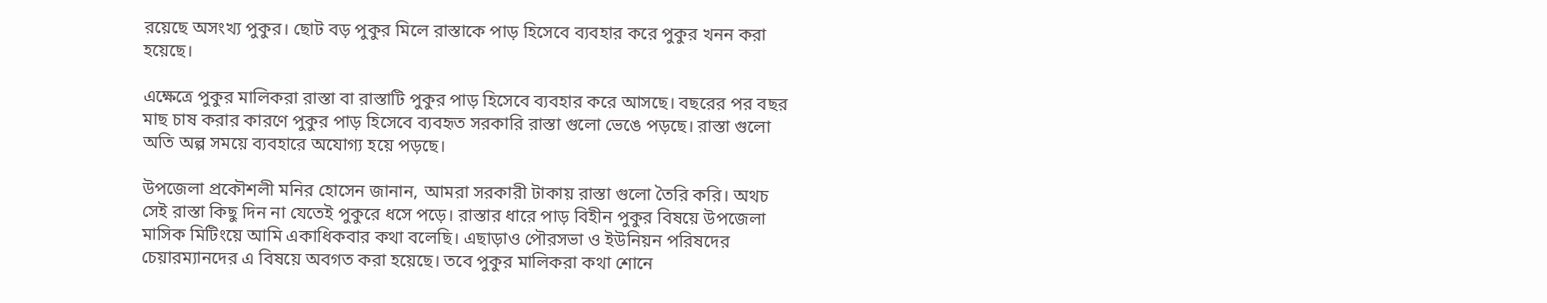রয়েছে অসংখ্য পুকুর। ছোট বড় পুকুর মিলে রাস্তাকে পাড় হিসেবে ব্যবহার করে পুকুর খনন করা হয়েছে।

এক্ষেত্রে পুকুর মালিকরা রাস্তা বা রাস্তাটি পুকুর পাড় হিসেবে ব্যবহার করে আসছে। বছরের পর বছর মাছ চাষ করার কারণে পুকুর পাড় হিসেবে ব্যবহৃত সরকারি রাস্তা গুলো ভেঙে পড়ছে। রাস্তা গুলো অতি অল্প সময়ে ব্যবহারে অযোগ্য হয়ে পড়ছে।

উপজেলা প্রকৌশলী মনির হোসেন জানান, আমরা সরকারী টাকায় রাস্তা গুলো তৈরি করি। অথচ সেই রাস্তা কিছু দিন না যেতেই পুকুরে ধসে পড়ে। রাস্তার ধারে পাড় বিহীন পুকুর বিষয়ে উপজেলা মাসিক মিটিংয়ে আমি একাধিকবার কথা বলেছি। এছাড়াও পৌরসভা ও ইউনিয়ন পরিষদের চেয়ারম্যানদের এ বিষয়ে অবগত করা হয়েছে। তবে পুকুর মালিকরা কথা শোনে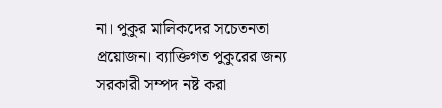না। পুকুর মালিকদের সচেতনতা প্রয়োজন। ব্যাক্তিগত পুকুরের জন্য সরকারী সম্পদ নষ্ট করা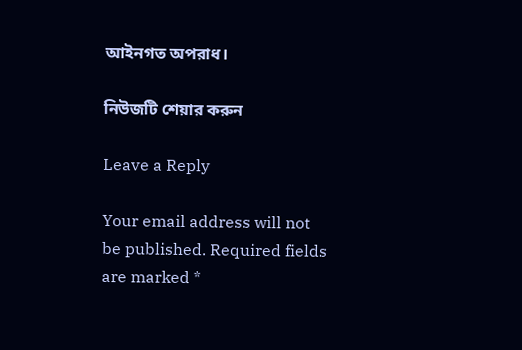আইনগত অপরাধ।

নিউজটি শেয়ার করুন

Leave a Reply

Your email address will not be published. Required fields are marked *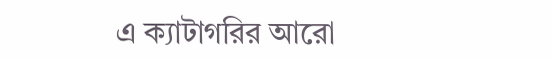এ ক্যাটাগরির আরো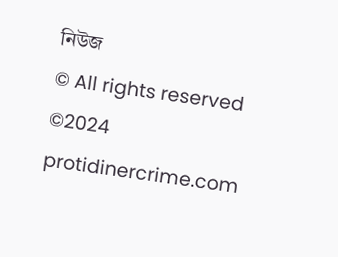নিউজ
© All rights reserved ©2024 protidinercrime.com